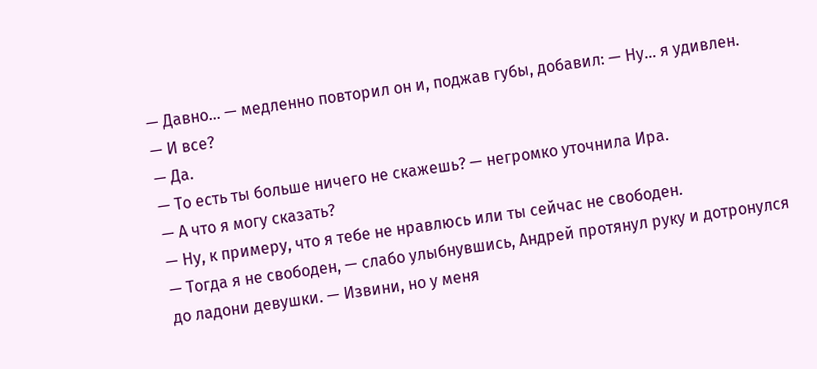— Давно… — медленно повторил он и, поджав губы, добавил: — Ну… я удивлен.
— И все?
— Да.
— То есть ты больше ничего не скажешь? — негромко уточнила Ира.
— А что я могу сказать?
— Ну, к примеру, что я тебе не нравлюсь или ты сейчас не свободен.
— Тогда я не свободен, — слабо улыбнувшись, Андрей протянул руку и дотронулся до ладони девушки. — Извини, но у меня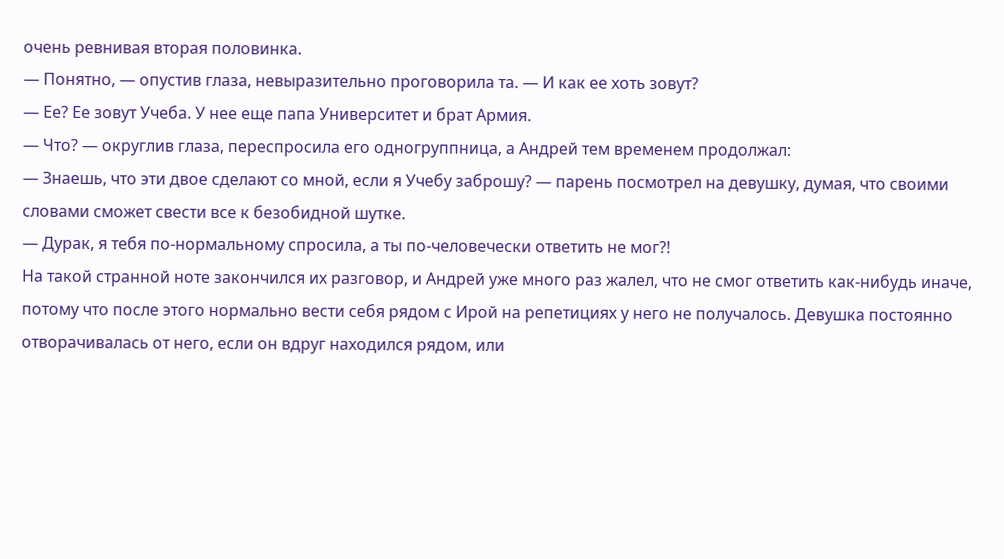очень ревнивая вторая половинка.
— Понятно, — опустив глаза, невыразительно проговорила та. — И как ее хоть зовут?
— Ее? Ее зовут Учеба. У нее еще папа Университет и брат Армия.
— Что? — округлив глаза, переспросила его одногруппница, а Андрей тем временем продолжал:
— Знаешь, что эти двое сделают со мной, если я Учебу заброшу? — парень посмотрел на девушку, думая, что своими словами сможет свести все к безобидной шутке.
— Дурак, я тебя по-нормальному спросила, а ты по-человечески ответить не мог?!
На такой странной ноте закончился их разговор, и Андрей уже много раз жалел, что не смог ответить как-нибудь иначе, потому что после этого нормально вести себя рядом с Ирой на репетициях у него не получалось. Девушка постоянно отворачивалась от него, если он вдруг находился рядом, или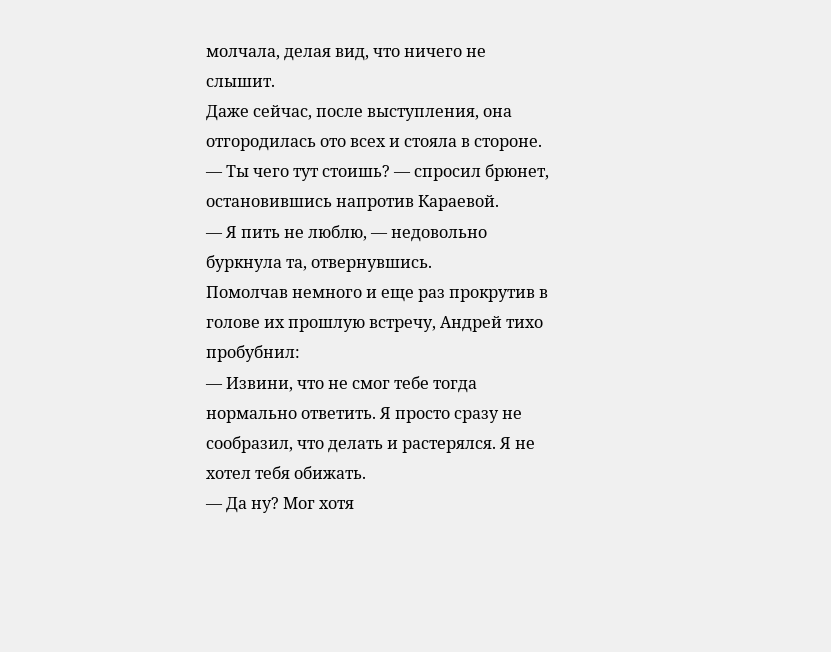молчала, делая вид, что ничего не слышит.
Даже сейчас, после выступления, она отгородилась ото всех и стояла в стороне.
— Ты чего тут стоишь? — спросил брюнет, остановившись напротив Караевой.
— Я пить не люблю, — недовольно буркнула та, отвернувшись.
Помолчав немного и еще раз прокрутив в голове их прошлую встречу, Андрей тихо пробубнил:
— Извини, что не смог тебе тогда нормально ответить. Я просто сразу не сообразил, что делать и растерялся. Я не хотел тебя обижать.
— Да ну? Мог хотя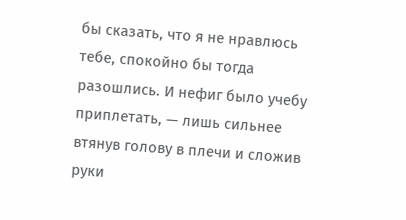бы сказать, что я не нравлюсь тебе, спокойно бы тогда разошлись. И нефиг было учебу приплетать, — лишь сильнее втянув голову в плечи и сложив руки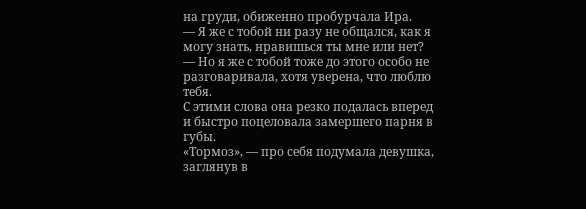на груди, обиженно пробурчала Ира.
— Я же с тобой ни разу не общался, как я могу знать, нравишься ты мне или нет?
— Но я же с тобой тоже до этого особо не разговаривала, хотя уверена, что люблю тебя.
С этими слова она резко подалась вперед и быстро поцеловала замершего парня в губы.
«Тормоз», — про себя подумала девушка, заглянув в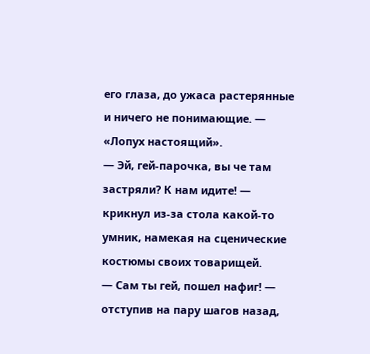его глаза, до ужаса растерянные и ничего не понимающие. — «Лопух настоящий».
— Эй, гей-парочка, вы че там застряли? К нам идите! — крикнул из-за стола какой-то умник, намекая на сценические костюмы своих товарищей.
— Сам ты гей, пошел нафиг! — отступив на пару шагов назад,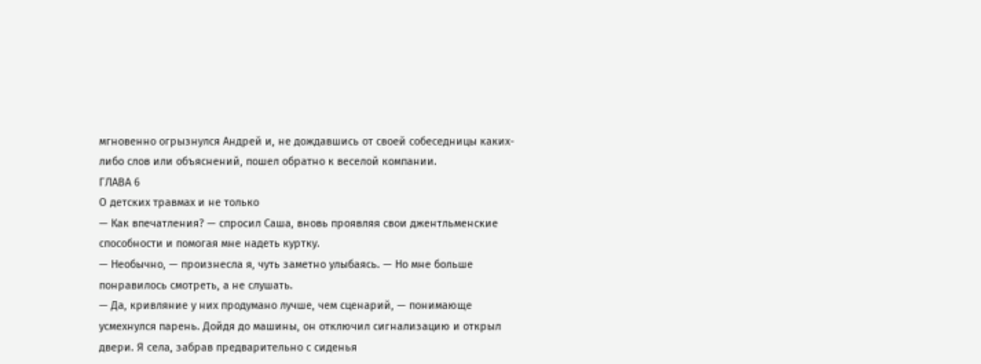мгновенно огрызнулся Андрей и, не дождавшись от своей собеседницы каких-либо слов или объяснений, пошел обратно к веселой компании.
ГЛАВА 6
О детских травмах и не только
— Как впечатления? — спросил Саша, вновь проявляя свои джентльменские способности и помогая мне надеть куртку.
— Необычно, — произнесла я, чуть заметно улыбаясь. — Но мне больше понравилось смотреть, а не слушать.
— Да, кривляние у них продумано лучше, чем сценарий, — понимающе усмехнулся парень. Дойдя до машины, он отключил сигнализацию и открыл двери. Я села, забрав предварительно с сиденья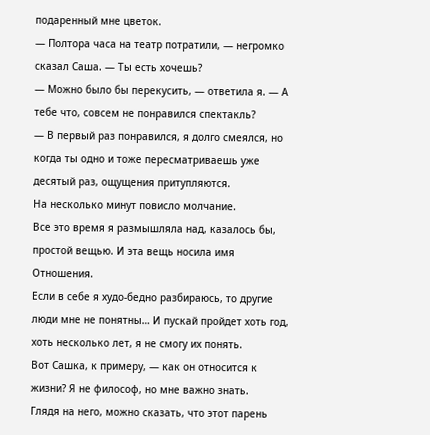подаренный мне цветок.
— Полтора часа на театр потратили, — негромко сказал Саша. — Ты есть хочешь?
— Можно было бы перекусить, — ответила я. — А тебе что, совсем не понравился спектакль?
— В первый раз понравился, я долго смеялся, но когда ты одно и тоже пересматриваешь уже десятый раз, ощущения притупляются.
На несколько минут повисло молчание.
Все это время я размышляла над, казалось бы, простой вещью. И эта вещь носила имя Отношения.
Если в себе я худо-бедно разбираюсь, то другие люди мне не понятны… И пускай пройдет хоть год, хоть несколько лет, я не смогу их понять.
Вот Сашка, к примеру, — как он относится к жизни? Я не философ, но мне важно знать.
Глядя на него, можно сказать, что этот парень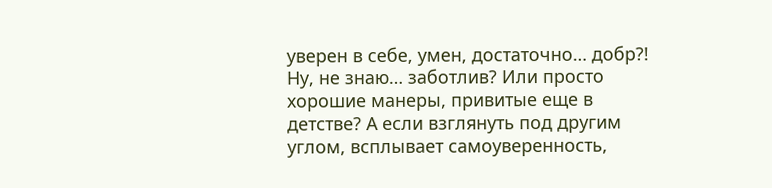уверен в себе, умен, достаточно… добр?! Ну, не знаю… заботлив? Или просто хорошие манеры, привитые еще в детстве? А если взглянуть под другим углом, всплывает самоуверенность,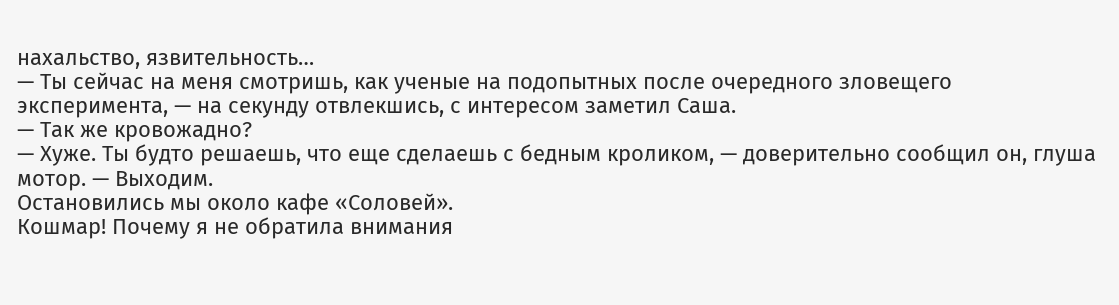нахальство, язвительность…
— Ты сейчас на меня смотришь, как ученые на подопытных после очередного зловещего эксперимента, — на секунду отвлекшись, с интересом заметил Саша.
— Так же кровожадно?
— Хуже. Ты будто решаешь, что еще сделаешь с бедным кроликом, — доверительно сообщил он, глуша мотор. — Выходим.
Остановились мы около кафе «Соловей».
Кошмар! Почему я не обратила внимания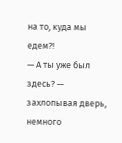на то, куда мы едем?!
— А ты уже был здесь? — захлопывая дверь, немного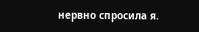нервно спросила я.